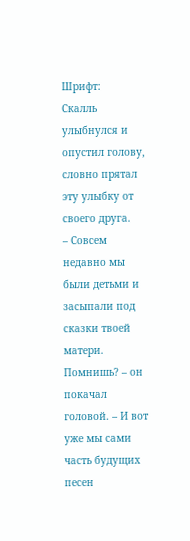Шрифт:
Скалль улыбнулся и опустил голову, словно прятал эту улыбку от своего друга.
– Совсем недавно мы были детьми и засыпали под сказки твоей матери. Помнишь? – он покачал головой. – И вот уже мы сами часть будущих песен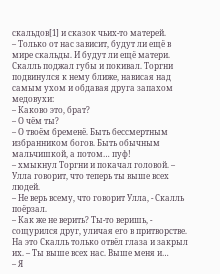скальдов[1] и сказок чьих-то матерей.
– Только от нас зависит, будут ли ещё в мире скальды. И будут ли ещё матери.
Скалль поджал губы и покивал. Торгни подвинулся к нему ближе, нависая над самым ухом и обдавая друга запахом медовухи:
– Каково это, брат?
– О чём ты?
– О твоём бременё. Быть бессмертным избранником богов. Быть обычным мальчишкой, а потом… пуф!
– хмыкнул Торгни и покачал головой. – Улла говорит, что теперь ты выше всех людей.
– Не верь всему, что говорит Улла, - Скалль поёрзал.
– Как же не верить? Ты-то веришь, - сощурился друг, уличая его в притворстве. На это Скалль только отвёл глаза и закрыл их. – Ты выше всех нас. Выше меня и…
– Я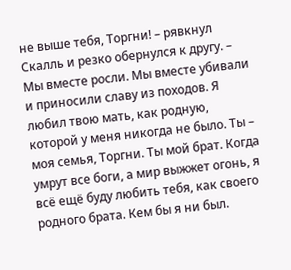не выше тебя, Торгни! – рявкнул Скалль и резко обернулся к другу. – Мы вместе росли. Мы вместе убивали и приносили славу из походов. Я любил твою мать, как родную, которой у меня никогда не было. Ты – моя семья, Торгни. Ты мой брат. Когда умрут все боги, а мир выжжет огонь, я всё ещё буду любить тебя, как своего родного брата. Кем бы я ни был.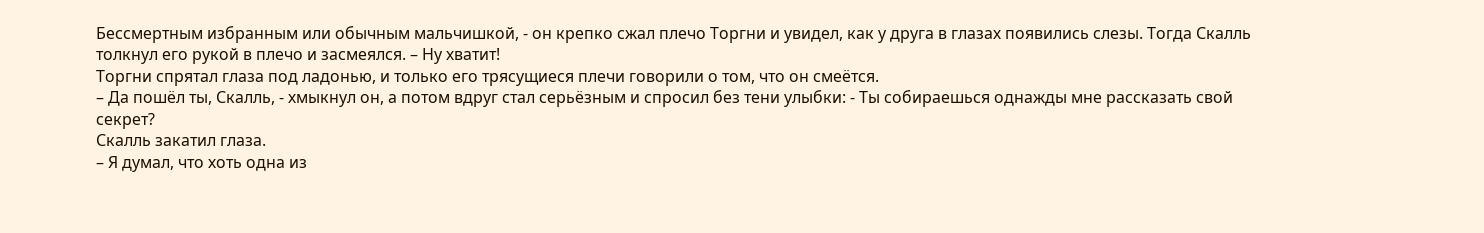Бессмертным избранным или обычным мальчишкой, - он крепко сжал плечо Торгни и увидел, как у друга в глазах появились слезы. Тогда Скалль толкнул его рукой в плечо и засмеялся. – Ну хватит!
Торгни спрятал глаза под ладонью, и только его трясущиеся плечи говорили о том, что он смеётся.
– Да пошёл ты, Скалль, - хмыкнул он, а потом вдруг стал серьёзным и спросил без тени улыбки: - Ты собираешься однажды мне рассказать свой секрет?
Скалль закатил глаза.
– Я думал, что хоть одна из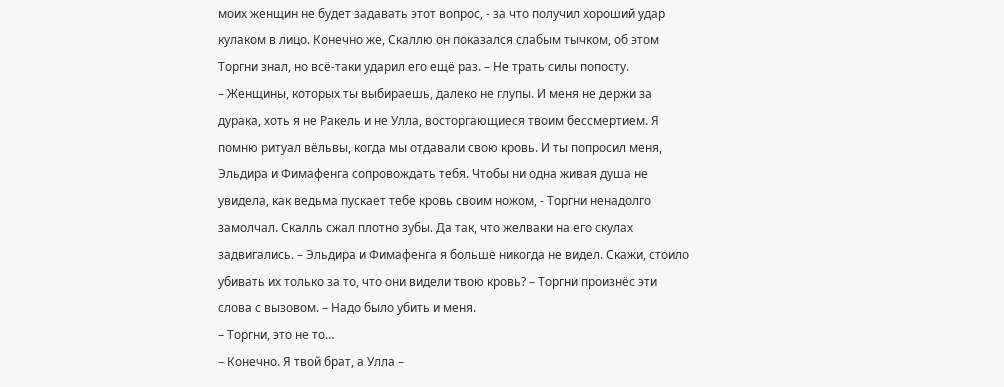моих женщин не будет задавать этот вопрос, - за что получил хороший удар кулаком в лицо. Конечно же, Скаллю он показался слабым тычком, об этом Торгни знал, но всё-таки ударил его ещё раз. – Не трать силы попосту.
– Женщины, которых ты выбираешь, далеко не глупы. И меня не держи за дурака, хоть я не Ракель и не Улла, восторгающиеся твоим бессмертием. Я помню ритуал вёльвы, когда мы отдавали свою кровь. И ты попросил меня, Эльдира и Фимафенга сопровождать тебя. Чтобы ни одна живая душа не увидела, как ведьма пускает тебе кровь своим ножом, - Торгни ненадолго замолчал. Скалль сжал плотно зубы. Да так, что желваки на его скулах задвигались. – Эльдира и Фимафенга я больше никогда не видел. Скажи, стоило убивать их только за то, что они видели твою кровь? – Торгни произнёс эти слова с вызовом. – Надо было убить и меня.
– Торгни, это не то…
– Конечно. Я твой брат, а Улла –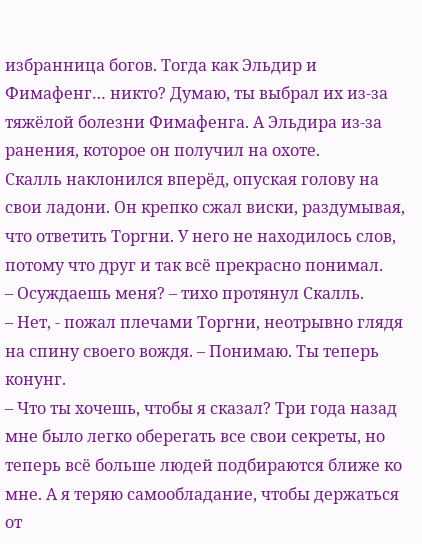избранница богов. Тогда как Эльдир и Фимафенг… никто? Думаю, ты выбрал их из-за тяжёлой болезни Фимафенга. А Эльдира из-за ранения, которое он получил на охоте.
Скалль наклонился вперёд, опуская голову на свои ладони. Он крепко сжал виски, раздумывая, что ответить Торгни. У него не находилось слов, потому что друг и так всё прекрасно понимал.
– Осуждаешь меня? – тихо протянул Скалль.
– Нет, - пожал плечами Торгни, неотрывно глядя на спину своего вождя. – Понимаю. Ты теперь конунг.
– Что ты хочешь, чтобы я сказал? Три года назад мне было легко оберегать все свои секреты, но теперь всё больше людей подбираются ближе ко мне. А я теряю самообладание, чтобы держаться от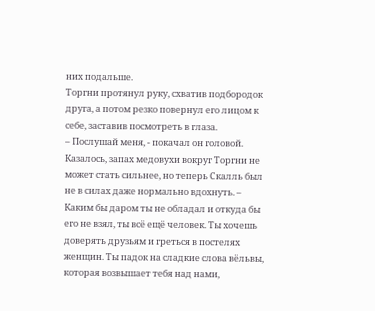них подальше.
Торгни протянул руку, схватив подбородок друга, а потом резко повернул его лицом к себе, заставив посмотреть в глаза.
– Послушай меня, - покачал он головой. Казалось, запах медовухи вокруг Торгни не может стать сильнее, но теперь Скалль был не в силах даже нормально вдохнуть. – Каким бы даром ты не обладал и откуда бы его не взял, ты всё ещё человек. Ты хочешь доверять друзьям и греться в постелях женщин. Ты падок на сладкие слова вёльвы, которая возвышает тебя над нами,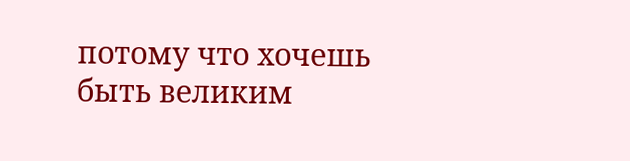потому что хочешь быть великим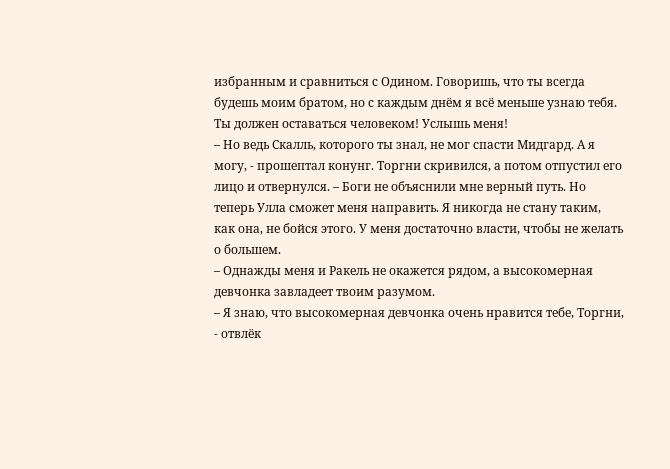избранным и сравниться с Одином. Говоришь, что ты всегда будешь моим братом, но с каждым днём я всё меньше узнаю тебя. Ты должен оставаться человеком! Услышь меня!
– Но ведь Скалль, которого ты знал, не мог спасти Мидгард. А я могу, - прошептал конунг. Торгни скривился, а потом отпустил его лицо и отвернулся. – Боги не объяснили мне верный путь. Но теперь Улла сможет меня направить. Я никогда не стану таким, как она, не бойся этого. У меня достаточно власти, чтобы не желать о большем.
– Однажды меня и Ракель не окажется рядом, а высокомерная девчонка завладеет твоим разумом.
– Я знаю, что высокомерная девчонка очень нравится тебе, Торгни, - отвлёк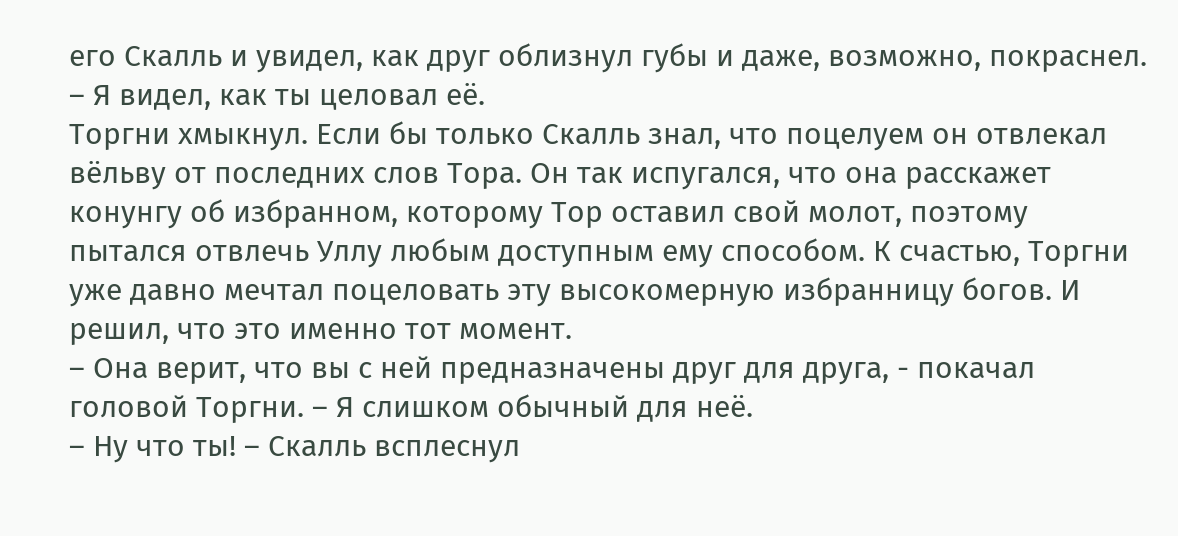его Скалль и увидел, как друг облизнул губы и даже, возможно, покраснел. – Я видел, как ты целовал её.
Торгни хмыкнул. Если бы только Скалль знал, что поцелуем он отвлекал вёльву от последних слов Тора. Он так испугался, что она расскажет конунгу об избранном, которому Тор оставил свой молот, поэтому пытался отвлечь Уллу любым доступным ему способом. К счастью, Торгни уже давно мечтал поцеловать эту высокомерную избранницу богов. И решил, что это именно тот момент.
– Она верит, что вы с ней предназначены друг для друга, - покачал головой Торгни. – Я слишком обычный для неё.
– Ну что ты! – Скалль всплеснул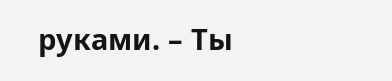руками. – Ты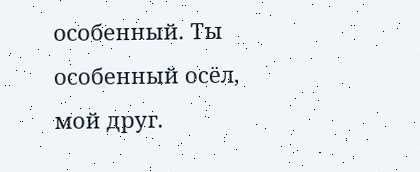особенный. Ты особенный осёл, мой друг.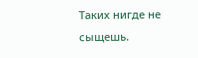Таких нигде не сыщешь.